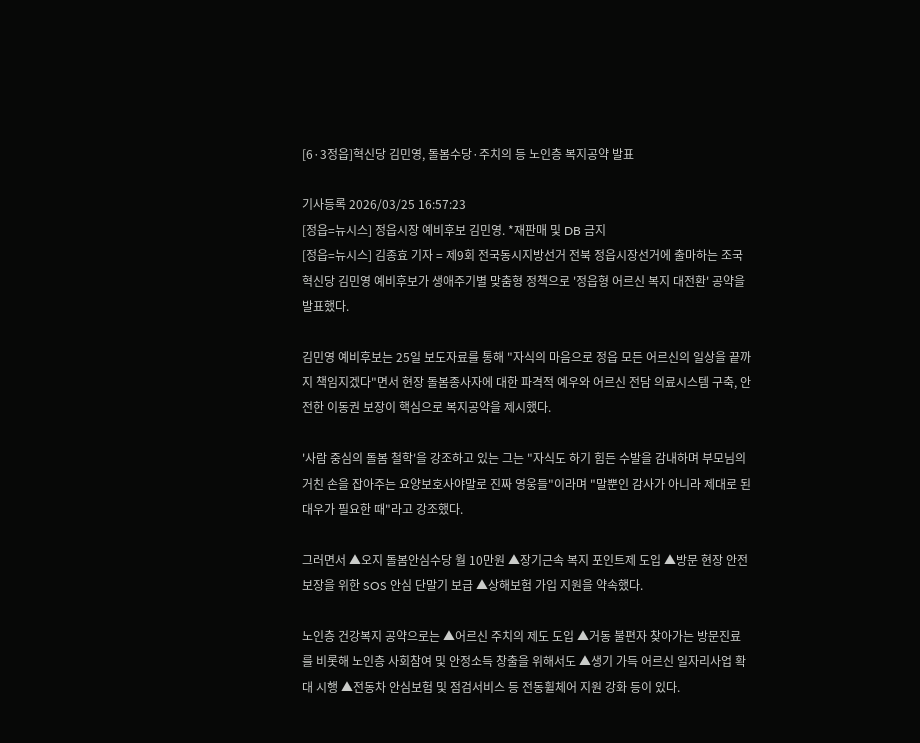[6·3정읍]혁신당 김민영, 돌봄수당·주치의 등 노인층 복지공약 발표

기사등록 2026/03/25 16:57:23
[정읍=뉴시스] 정읍시장 예비후보 김민영. *재판매 및 DB 금지
[정읍=뉴시스] 김종효 기자 = 제9회 전국동시지방선거 전북 정읍시장선거에 출마하는 조국혁신당 김민영 예비후보가 생애주기별 맞춤형 정책으로 '정읍형 어르신 복지 대전환' 공약을 발표했다.

김민영 예비후보는 25일 보도자료를 통해 "자식의 마음으로 정읍 모든 어르신의 일상을 끝까지 책임지겠다"면서 현장 돌봄종사자에 대한 파격적 예우와 어르신 전담 의료시스템 구축, 안전한 이동권 보장이 핵심으로 복지공약을 제시했다.

'사람 중심의 돌봄 철학'을 강조하고 있는 그는 "자식도 하기 힘든 수발을 감내하며 부모님의 거친 손을 잡아주는 요양보호사야말로 진짜 영웅들"이라며 "말뿐인 감사가 아니라 제대로 된 대우가 필요한 때"라고 강조했다.

그러면서 ▲오지 돌봄안심수당 월 10만원 ▲장기근속 복지 포인트제 도입 ▲방문 현장 안전보장을 위한 SOS 안심 단말기 보급 ▲상해보험 가입 지원을 약속했다.

노인층 건강복지 공약으로는 ▲어르신 주치의 제도 도입 ▲거동 불편자 찾아가는 방문진료를 비롯해 노인층 사회참여 및 안정소득 창출을 위해서도 ▲생기 가득 어르신 일자리사업 확대 시행 ▲전동차 안심보험 및 점검서비스 등 전동휠체어 지원 강화 등이 있다.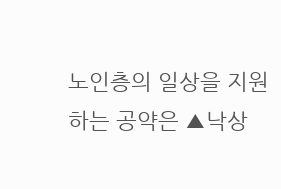노인층의 일상을 지원하는 공약은 ▲낙상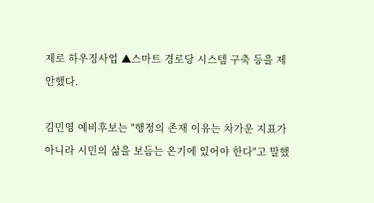제로 하우징사업 ▲스마트 경로당 시스템 구축 등을 제안했다.

김민영 예비후보는 "행정의 존재 이유는 차가운 지표가 아니라 시민의 삶을 보듬는 온기에 있어야 한다"고 말했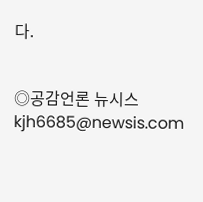다.


◎공감언론 뉴시스 kjh6685@newsis.com